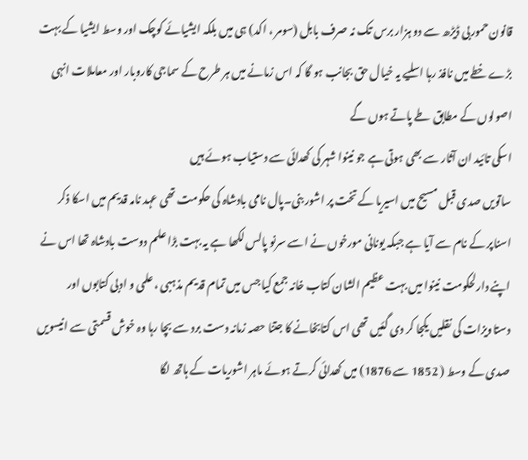قانون حموربی ڈیڑھ سے دو ہزار برس تک نہ صرف بابل (سومر ، اکد) ہی میں بلکہ ایشیائے کوچک اور وسط ایشیا کے بہت بڑے خطے میں نافذ رہا اسلیے یہ خیال حق بجانب ہو گا کہ اس زمانے میں ہر طرح کے سماجی کاروبار اور معاملات انہی اصولوں کے مطابق طے پاتے ہوں گے
اسکی تائید ان آثار سے بھی ہوتی ہے جو نینوا شہر کی کھدائی سے دستیاب ہوئے ہیں
ساتویں صدی قبل مسیح میں اسیریا کے تخت پر اشور بنی۔پال نامی بادشاہ کی حکومت تھی عہد نامہ قدیم میں اسکا ذکر اسناپر کے نام سے آیا ہے جبکہ یونانی مورخوں نے اسے سرنو پالس لکھا ہے یہ بہت بڑا علم دوست بادشاہ تھا اس نے اپنے دارلحکومت نینوا میں بہت عظیم الشان کتاب خانہ جمع کیا جس میں تمام قدیم مذہبی ، علمی و ادبی کتابوں اور دستاویزات کی نقلیں یکجا کر دی گئیں تھی اس کتابخانے کا جتنا حصہ زمانہ دست برد سے بچا رہا وہ خوش قسمتی سے انیسویں صدی کے وسط ( 1852 سے 1876) میں کھدائی کرتے ہوئے ماہر اشوریات کے ہاتھ لگا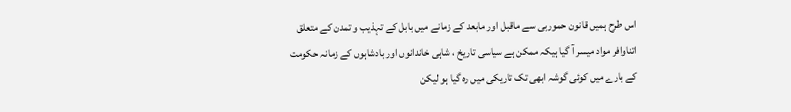اس طرح ہمیں قانون حموربی سے ماقبل اور مابعد کے زمانے میں بابل کے تہذیب و تمدن کے متعلق اتناوافر مواد میسر آ گیا ہیکہ ممکن ہے سیاسی تاریخ ، شاہی خاندانوں اور بادشاہوں کے زمانہ حکومت کے بارے میں کوئی گوشہ ابھی تک تاریکی میں رہ گیا ہو لیکن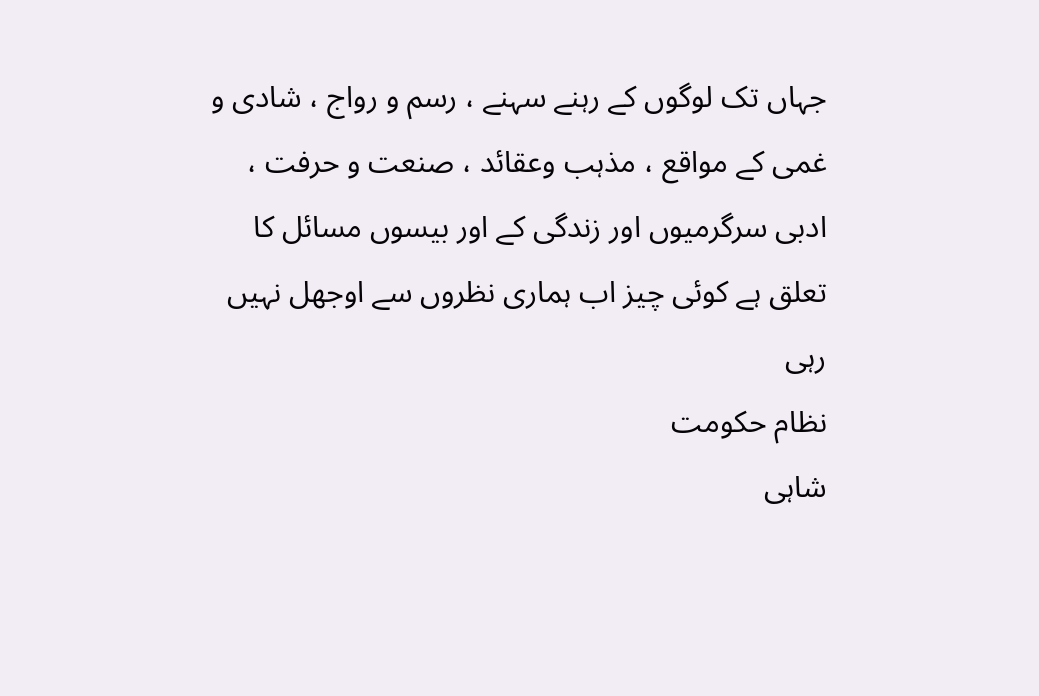جہاں تک لوگوں کے رہنے سہنے ، رسم و رواج ، شادی و غمی کے مواقع ، مذہب وعقائد ، صنعت و حرفت ، ادبی سرگرمیوں اور زندگی کے اور بیسوں مسائل کا تعلق ہے کوئی چیز اب ہماری نظروں سے اوجھل نہیں رہی
نظام حکومت
شاہی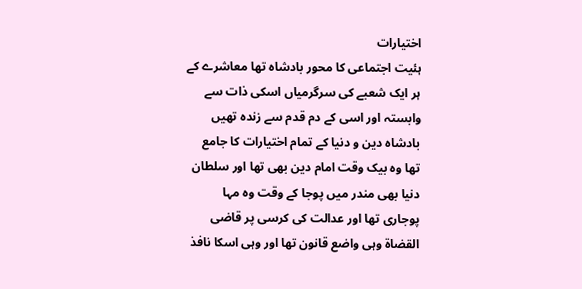اختیارات
ہئیت اجتماعی کا محور بادشاہ تھا معاشرے کے ہر ایک شعبے کی سرگرمیاں اسکی ذات سے وابستہ اور اسی کے دم قدم سے زندہ تھیں
بادشاہ دین و دنیا کے تمام اختیارات کا جامع تھا وہ بیک وقت امام دین بھی تھا اور سلطان دنیا بھی مندر میں پوجا کے وقت وہ مہا پوجاری تھا اور عدالت کی کرسی پر قاضی القضاة وہی واضع قانون تھا اور وہی اسکا نافذ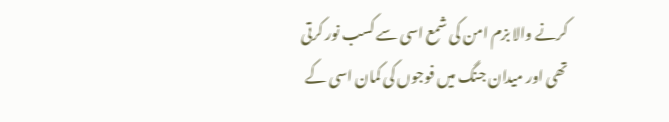کرنے والا بزم امن کی شمع اسی سے کسب نور کرتی تھی اور میدان جنگ میں فوجوں کی کمان اسی کے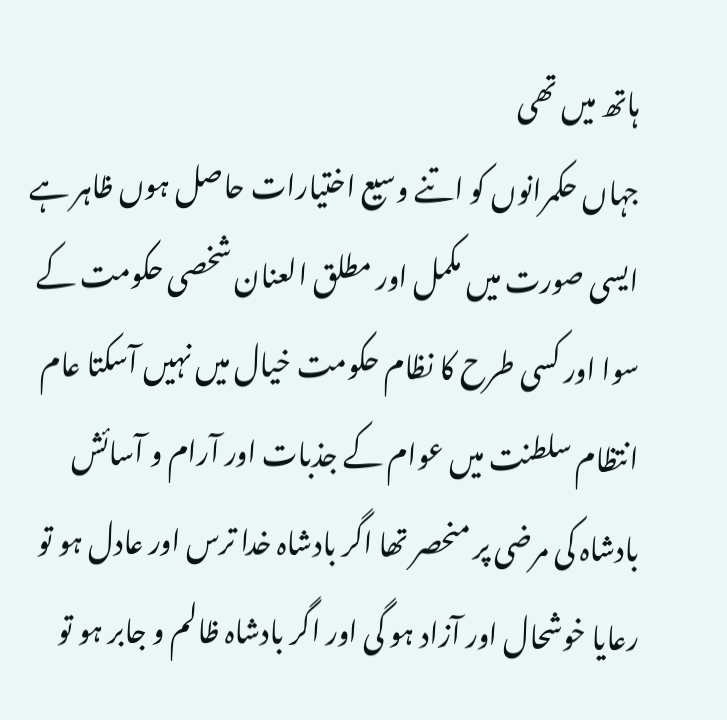ہاتھ میں تھی
جہاں حکمرانوں کو اتنے وسیع اختیارات حاصل ہوں ظاہر ہے ایسی صورت میں مکمل اور مطلق العنان شخصی حکومت کے سوا اور کسی طرح کا نظام حکومت خیال میں نہیں آسکتا عام انتظام سلطنت میں عوام کے جذبات اور آرام و آسائش بادشاہ کی مرضی پر منحصر تھا اگر بادشاہ خدا ترس اور عادل ہو تو رعایا خوشحال اور آزاد ہو گی اور اگر بادشاہ ظالم و جابر ہو تو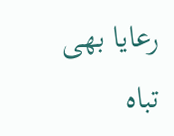رعایا بھی تباہ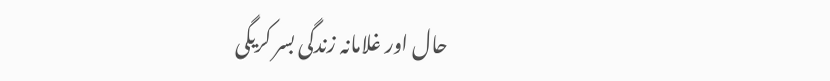حال اور غلامانہ زندگی بسر کریگی